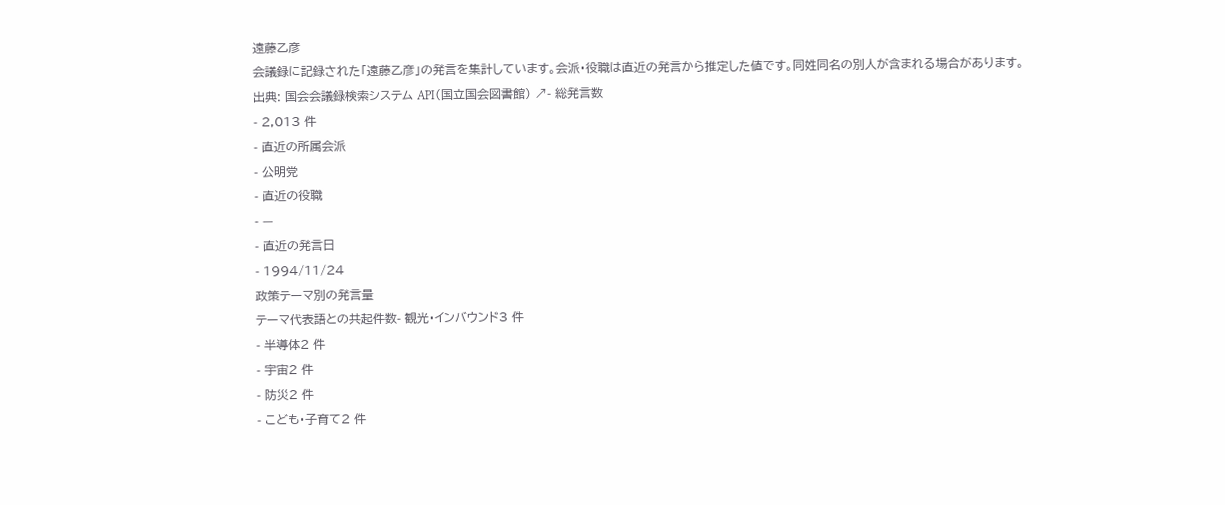遠藤乙彦
会議録に記録された「遠藤乙彦」の発言を集計しています。会派・役職は直近の発言から推定した値です。同姓同名の別人が含まれる場合があります。
出典: 国会会議録検索システム API(国立国会図書館) ↗- 総発言数
- 2,013 件
- 直近の所属会派
- 公明党
- 直近の役職
- —
- 直近の発言日
- 1994/11/24
政策テーマ別の発言量
テーマ代表語との共起件数- 観光・インバウンド3 件
- 半導体2 件
- 宇宙2 件
- 防災2 件
- こども・子育て2 件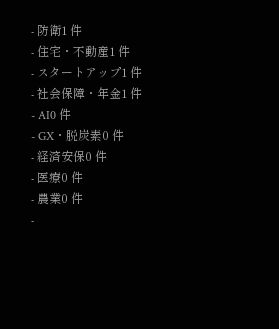- 防衛1 件
- 住宅・不動産1 件
- スタートアップ1 件
- 社会保障・年金1 件
- AI0 件
- GX・脱炭素0 件
- 経済安保0 件
- 医療0 件
- 農業0 件
-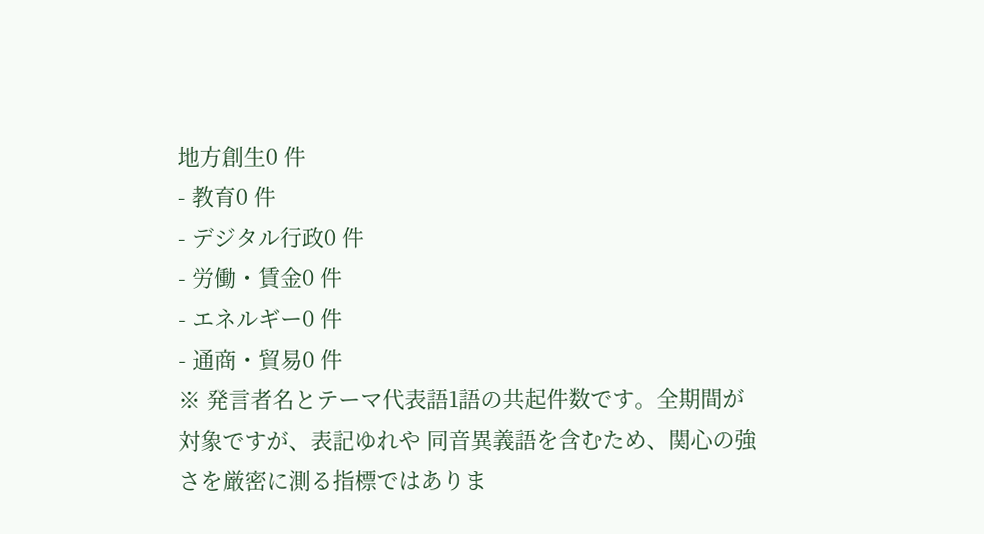地方創生0 件
- 教育0 件
- デジタル行政0 件
- 労働・賃金0 件
- エネルギー0 件
- 通商・貿易0 件
※ 発言者名とテーマ代表語1語の共起件数です。全期間が対象ですが、表記ゆれや 同音異義語を含むため、関心の強さを厳密に測る指標ではありま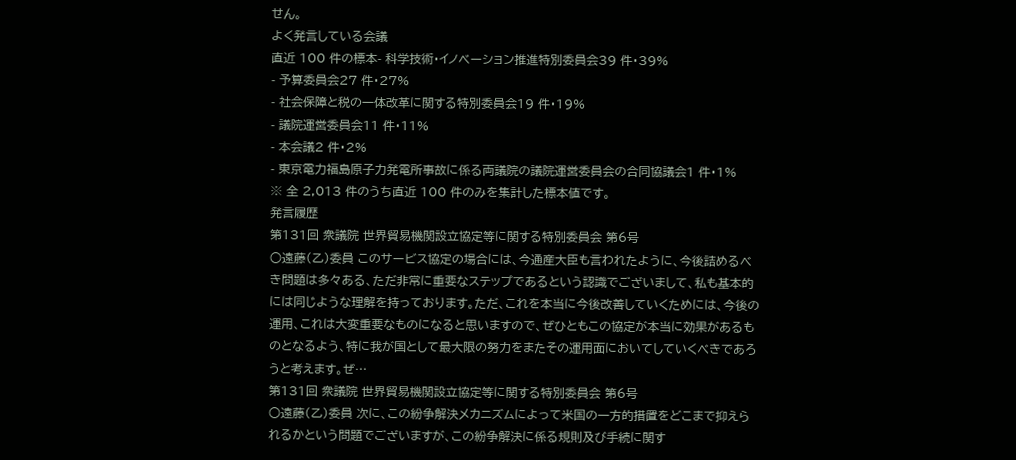せん。
よく発言している会議
直近 100 件の標本- 科学技術・イノベーション推進特別委員会39 件・39%
- 予算委員会27 件・27%
- 社会保障と税の一体改革に関する特別委員会19 件・19%
- 議院運営委員会11 件・11%
- 本会議2 件・2%
- 東京電力福島原子力発電所事故に係る両議院の議院運営委員会の合同協議会1 件・1%
※ 全 2,013 件のうち直近 100 件のみを集計した標本値です。
発言履歴
第131回 衆議院 世界貿易機関設立協定等に関する特別委員会 第6号
○遠藤(乙)委員 このサービス協定の場合には、今通産大臣も言われたように、今後詰めるべき問題は多々ある、ただ非常に重要なステップであるという認識でございまして、私も基本的には同じような理解を持っております。ただ、これを本当に今後改善していくためには、今後の運用、これは大変重要なものになると思いますので、ぜひともこの協定が本当に効果があるものとなるよう、特に我が国として最大限の努力をまたその運用面においてしていくべきであろうと考えます。ぜ…
第131回 衆議院 世界貿易機関設立協定等に関する特別委員会 第6号
○遠藤(乙)委員 次に、この紛争解決メカニズムによって米国の一方的措置をどこまで抑えられるかという問題でございますが、この紛争解決に係る規則及び手続に関す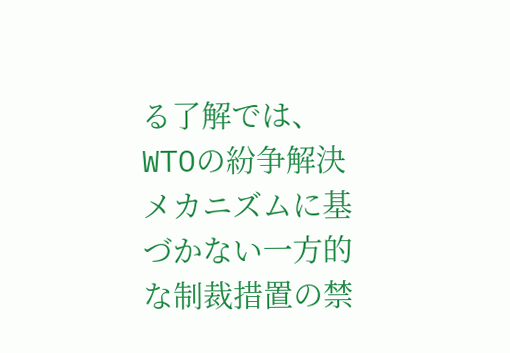る了解では、WTOの紛争解決メカニズムに基づかない一方的な制裁措置の禁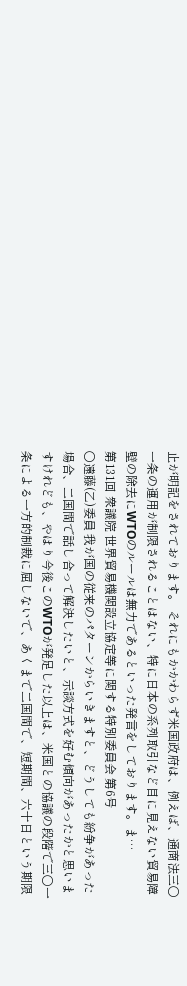止が明記をされております。 それにもかかわらず米国政府は、例えば、通商法三〇一条の運用が制限されることはない、特に日本の系列取引など目に見えない貿易障壁の除去にWTOのルールは無力であるといった発言をしております。ま…
第131回 衆議院 世界貿易機関設立協定等に関する特別委員会 第6号
○遠藤(乙)委員 我が国の従来のパターンからいきますと、どうしても紛争があった場合、二国間で話し合って解決したいと、示談方式を好む傾向があったかと思いますけれども、やはり今後このWTOが発足した以上は、米国との協議の段階で三〇一条による一方的制裁に屈しないで、あくまで二国間で、短期間、六十日という期限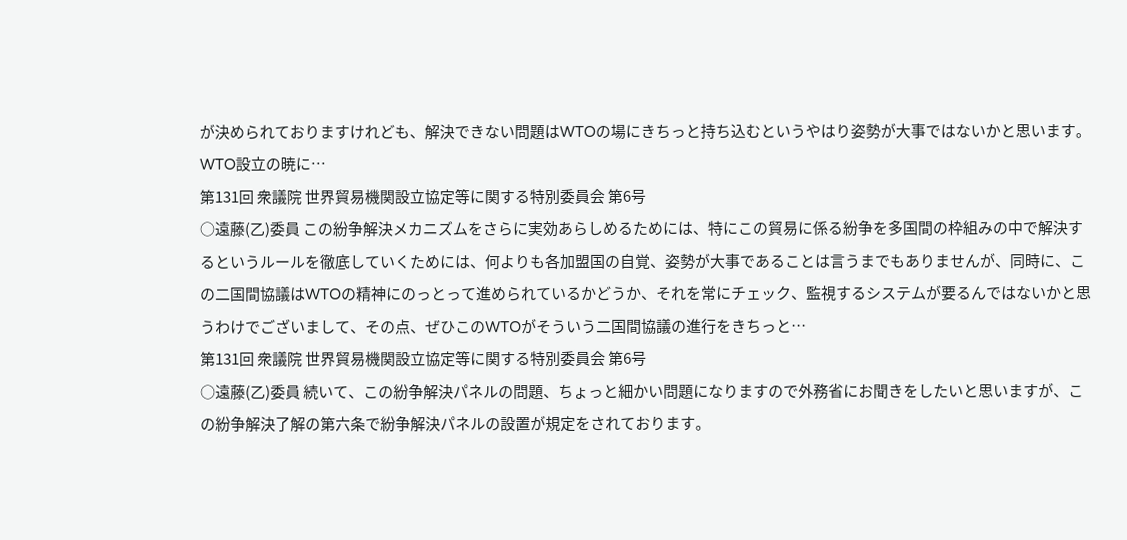が決められておりますけれども、解決できない問題はWTOの場にきちっと持ち込むというやはり姿勢が大事ではないかと思います。 WTO設立の暁に…
第131回 衆議院 世界貿易機関設立協定等に関する特別委員会 第6号
○遠藤(乙)委員 この紛争解決メカニズムをさらに実効あらしめるためには、特にこの貿易に係る紛争を多国間の枠組みの中で解決するというルールを徹底していくためには、何よりも各加盟国の自覚、姿勢が大事であることは言うまでもありませんが、同時に、この二国間協議はWTOの精神にのっとって進められているかどうか、それを常にチェック、監視するシステムが要るんではないかと思うわけでございまして、その点、ぜひこのWTOがそういう二国間協議の進行をきちっと…
第131回 衆議院 世界貿易機関設立協定等に関する特別委員会 第6号
○遠藤(乙)委員 続いて、この紛争解決パネルの問題、ちょっと細かい問題になりますので外務省にお聞きをしたいと思いますが、この紛争解決了解の第六条で紛争解決パネルの設置が規定をされております。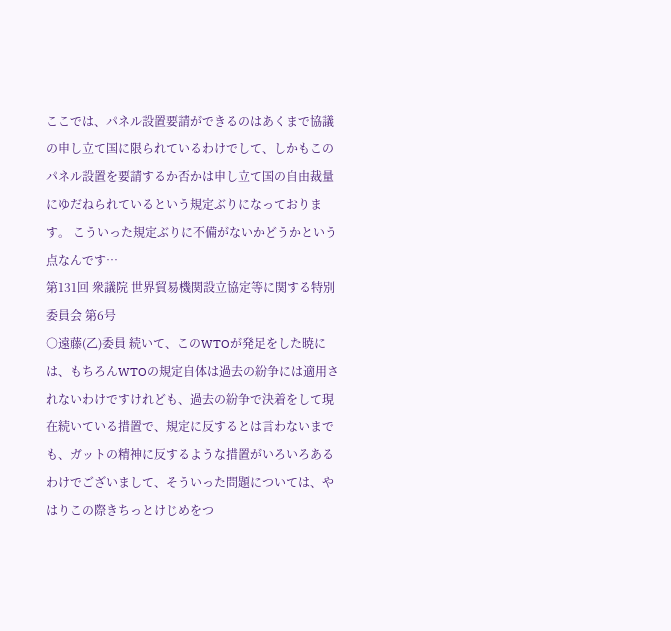ここでは、パネル設置要請ができるのはあくまで協議の申し立て国に限られているわけでして、しかもこのパネル設置を要請するか否かは申し立て国の自由裁量にゆだねられているという規定ぶりになっております。 こういった規定ぶりに不備がないかどうかという点なんです…
第131回 衆議院 世界貿易機関設立協定等に関する特別委員会 第6号
○遠藤(乙)委員 続いて、このWTOが発足をした暁には、もちろんWTOの規定自体は過去の紛争には適用されないわけですけれども、過去の紛争で決着をして現在続いている措置で、規定に反するとは言わないまでも、ガットの精神に反するような措置がいろいろあるわけでございまして、そういった問題については、やはりこの際きちっとけじめをつ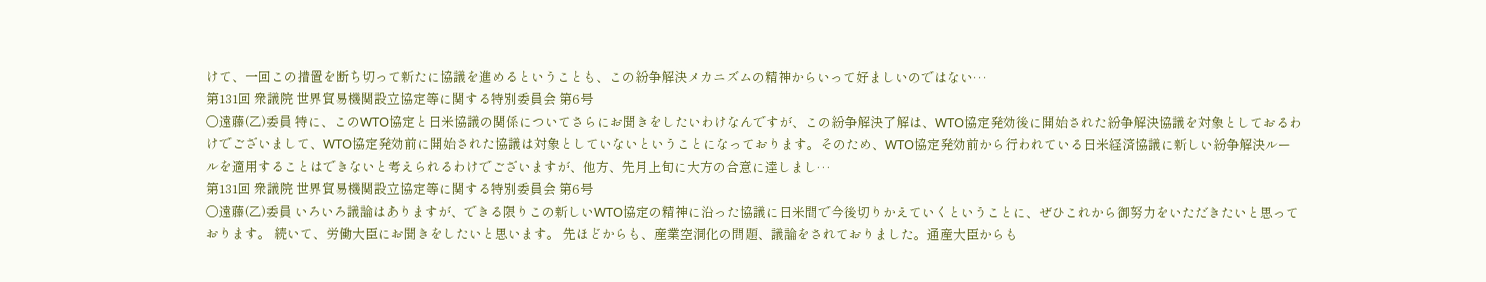けて、一回この措置を断ち切って新たに協議を進めるということも、この紛争解決メカニズムの精神からいって好ましいのではない…
第131回 衆議院 世界貿易機関設立協定等に関する特別委員会 第6号
○遠藤(乙)委員 特に、このWTO協定と日米協議の関係についてさらにお聞きをしたいわけなんですが、この紛争解決了解は、WTO協定発効後に開始された紛争解決協議を対象としておるわけでございまして、WTO協定発効前に開始された協議は対象としていないということになっております。そのため、WTO協定発効前から行われている日米経済協議に新しい紛争解決ルールを適用することはできないと考えられるわけでございますが、他方、先月上旬に大方の合意に達しまし…
第131回 衆議院 世界貿易機関設立協定等に関する特別委員会 第6号
○遠藤(乙)委員 いろいろ議論はありますが、できる限りこの新しいWTO協定の精神に沿った協議に日米間で今後切りかえていくということに、ぜひこれから御努力をいただきたいと思っております。 続いて、労働大臣にお聞きをしたいと思います。 先ほどからも、産業空洞化の問題、議論をされておりました。通産大臣からも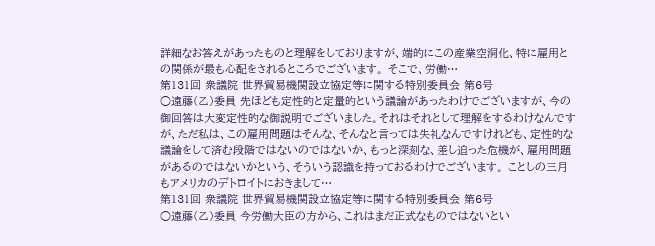詳細なお答えがあったものと理解をしておりますが、端的にこの産業空洞化、特に雇用との関係が最も心配をされるところでございます。 そこで、労働…
第131回 衆議院 世界貿易機関設立協定等に関する特別委員会 第6号
○遠藤(乙)委員 先ほども定性的と定量的という議論があったわけでございますが、今の御回答は大変定性的な御説明でございました。それはそれとして理解をするわけなんですが、ただ私は、この雇用問題はそんな、そんなと言っては失礼なんですけれども、定性的な議論をして済む段階ではないのではないか、もっと深刻な、差し迫った危機が、雇用問題があるのではないかという、そういう認識を持っておるわけでございます。 ことしの三月もアメリカのデトロイトにおきまして…
第131回 衆議院 世界貿易機関設立協定等に関する特別委員会 第6号
○遠藤(乙)委員 今労働大臣の方から、これはまだ正式なものではないとい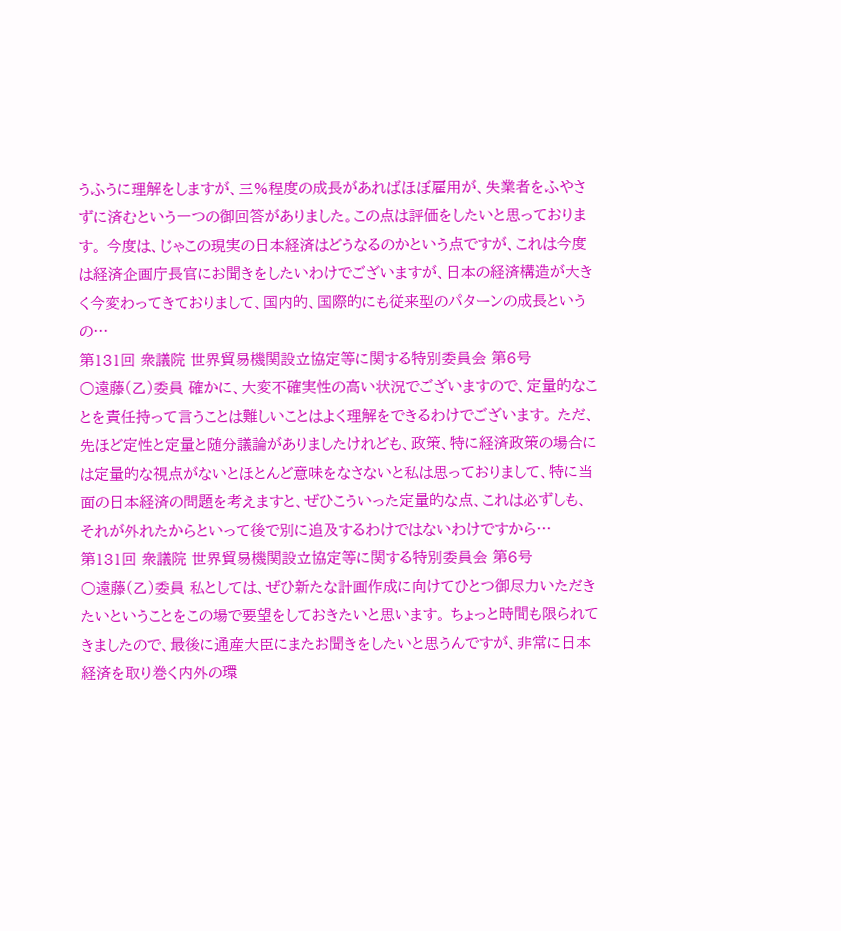うふうに理解をしますが、三%程度の成長があればほぼ雇用が、失業者をふやさずに済むという一つの御回答がありました。この点は評価をしたいと思っております。 今度は、じゃこの現実の日本経済はどうなるのかという点ですが、これは今度は経済企画庁長官にお聞きをしたいわけでございますが、日本の経済構造が大きく今変わってきておりまして、国内的、国際的にも従来型のパターンの成長というの…
第131回 衆議院 世界貿易機関設立協定等に関する特別委員会 第6号
○遠藤(乙)委員 確かに、大変不確実性の高い状況でございますので、定量的なことを責任持って言うことは難しいことはよく理解をできるわけでございます。 ただ、先ほど定性と定量と随分議論がありましたけれども、政策、特に経済政策の場合には定量的な視点がないとほとんど意味をなさないと私は思っておりまして、特に当面の日本経済の問題を考えますと、ぜひこういった定量的な点、これは必ずしも、それが外れたからといって後で別に追及するわけではないわけですから…
第131回 衆議院 世界貿易機関設立協定等に関する特別委員会 第6号
○遠藤(乙)委員 私としては、ぜひ新たな計画作成に向けてひとつ御尽力いただきたいということをこの場で要望をしておきたいと思います。 ちょっと時間も限られてきましたので、最後に通産大臣にまたお聞きをしたいと思うんですが、非常に日本経済を取り巻く内外の環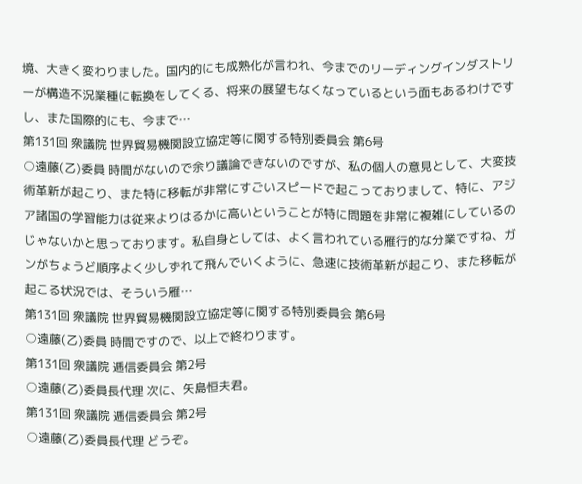境、大きく変わりました。国内的にも成熟化が言われ、今までのリーディングインダストリーが構造不況業種に転換をしてくる、将来の展望もなくなっているという面もあるわけですし、また国際的にも、今まで…
第131回 衆議院 世界貿易機関設立協定等に関する特別委員会 第6号
○遠藤(乙)委員 時間がないので余り議論できないのですが、私の個人の意見として、大変技術革新が起こり、また特に移転が非常にすごいスピードで起こっておりまして、特に、アジア諸国の学習能力は従来よりはるかに高いということが特に問題を非常に複雑にしているのじゃないかと思っております。私自身としては、よく言われている雁行的な分業ですね、ガンがちょうど順序よく少しずれて飛んでいくように、急速に技術革新が起こり、また移転が起こる状況では、そういう雁…
第131回 衆議院 世界貿易機関設立協定等に関する特別委員会 第6号
○遠藤(乙)委員 時間ですので、以上で終わります。
第131回 衆議院 逓信委員会 第2号
○遠藤(乙)委員長代理 次に、矢島恒夫君。
第131回 衆議院 逓信委員会 第2号
○遠藤(乙)委員長代理 どうぞ。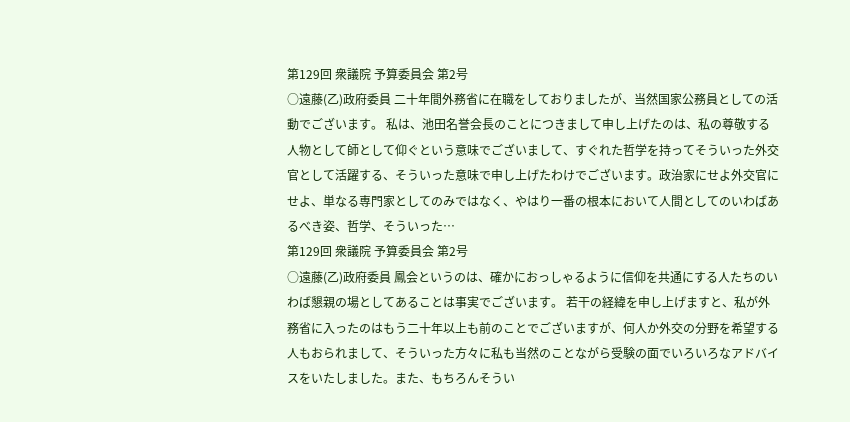第129回 衆議院 予算委員会 第2号
○遠藤(乙)政府委員 二十年間外務省に在職をしておりましたが、当然国家公務員としての活動でございます。 私は、池田名誉会長のことにつきまして申し上げたのは、私の尊敬する人物として師として仰ぐという意味でございまして、すぐれた哲学を持ってそういった外交官として活躍する、そういった意味で申し上げたわけでございます。政治家にせよ外交官にせよ、単なる専門家としてのみではなく、やはり一番の根本において人間としてのいわばあるべき姿、哲学、そういった…
第129回 衆議院 予算委員会 第2号
○遠藤(乙)政府委員 鳳会というのは、確かにおっしゃるように信仰を共通にする人たちのいわば懇親の場としてあることは事実でございます。 若干の経緯を申し上げますと、私が外務省に入ったのはもう二十年以上も前のことでございますが、何人か外交の分野を希望する人もおられまして、そういった方々に私も当然のことながら受験の面でいろいろなアドバイスをいたしました。また、もちろんそうい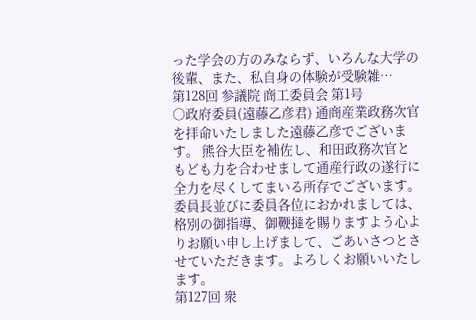った学会の方のみならず、いろんな大学の後輩、また、私自身の体験が受験雑…
第128回 参議院 商工委員会 第1号
○政府委員(遠藤乙彦君) 通商産業政務次官を拝命いたしました遠藤乙彦でございます。 熊谷大臣を補佐し、和田政務次官ともども力を合わせまして通産行政の遂行に全力を尽くしてまいる所存でございます。 委員長並びに委員各位におかれましては、格別の御指導、御鞭撻を賜りますよう心よりお願い申し上げまして、ごあいさつとさせていただきます。よろしくお願いいたします。
第127回 衆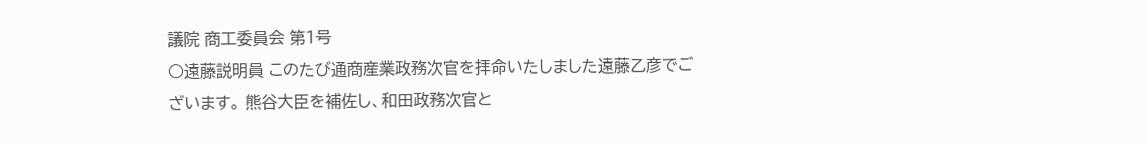議院 商工委員会 第1号
○遠藤説明員 このたび通商産業政務次官を拝命いたしました遠藤乙彦でございます。 熊谷大臣を補佐し、和田政務次官と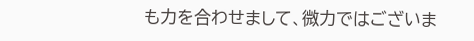も力を合わせまして、微力ではございま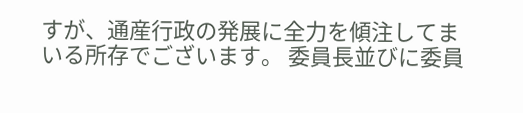すが、通産行政の発展に全力を傾注してまいる所存でございます。 委員長並びに委員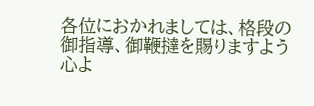各位におかれましては、格段の御指導、御鞭撻を賜りますよう心よ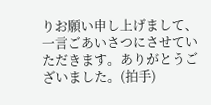りお願い申し上げまして、一言ごあいさつにさせていただきます。ありがとうございました。(拍手)